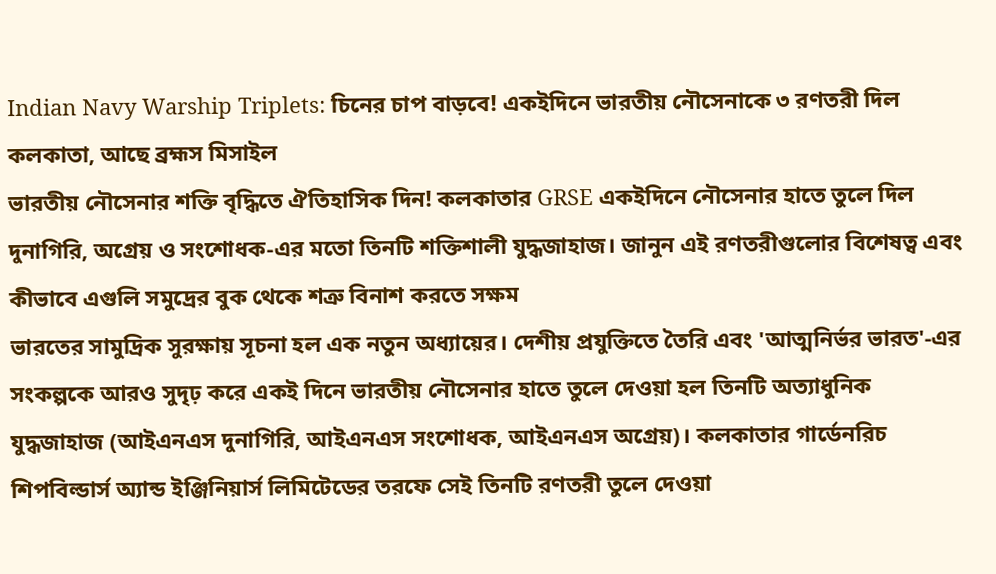Indian Navy Warship Triplets: চিনের চাপ বাড়বে! একইদিনে ভারতীয় নৌসেনাকে ৩ রণতরী দিল কলকাতা, আছে ব্রহ্মস মিসাইল
ভারতীয় নৌসেনার শক্তি বৃদ্ধিতে ঐতিহাসিক দিন! কলকাতার GRSE একইদিনে নৌসেনার হাতে তুলে দিল দুনাগিরি, অগ্রেয় ও সংশোধক-এর মতো তিনটি শক্তিশালী যুদ্ধজাহাজ। জানুন এই রণতরীগুলোর বিশেষত্ব এবং কীভাবে এগুলি সমুদ্রের বুক থেকে শত্রু বিনাশ করতে সক্ষম
ভারতের সামুদ্রিক সুরক্ষায় সূচনা হল এক নতুন অধ্যায়ের। দেশীয় প্রযুক্তিতে তৈরি এবং 'আত্মনির্ভর ভারত'-এর সংকল্পকে আরও সুদৃঢ় করে একই দিনে ভারতীয় নৌসেনার হাতে তুলে দেওয়া হল তিনটি অত্যাধুনিক যুদ্ধজাহাজ (আইএনএস দুনাগিরি, আইএনএস সংশোধক, আইএনএস অগ্রেয়)। কলকাতার গার্ডেনরিচ শিপবিল্ডার্স অ্যান্ড ইঞ্জিনিয়ার্স লিমিটেডের তরফে সেই তিনটি রণতরী তুলে দেওয়া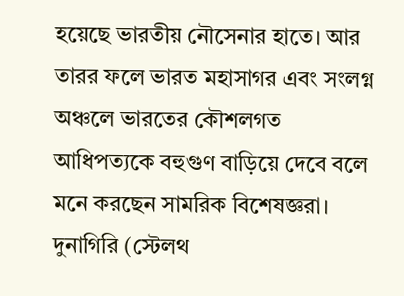হয়েছে ভারতীয় নৌসেনার হাতে। আর তারর ফলে ভারত মহাসাগর এবং সংলগ্ন অঞ্চলে ভারতের কৌশলগত আধিপত্যকে বহুগুণ বাড়িয়ে দেবে বলে মনে করছেন সামরিক বিশেষজ্ঞরা।
দুনাগিরি (স্টেলথ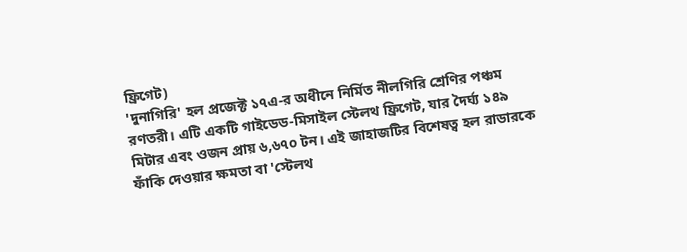ফ্রিগেট)
'দুনাগিরি' হল প্রজেক্ট ১৭এ-র অধীনে নির্মিত নীলগিরি শ্রেণির পঞ্চম রণতরী। এটি একটি গাইডেড-মিসাইল স্টেলথ ফ্রিগেট, যার দৈর্ঘ্য ১৪৯ মিটার এবং ওজন প্রায় ৬,৬৭০ টন। এই জাহাজটির বিশেষত্ব হল রাডারকে ফাঁকি দেওয়ার ক্ষমতা বা 'স্টেলথ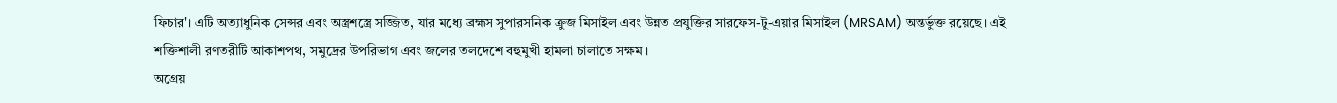ফিচার'। এটি অত্যাধুনিক সেন্সর এবং অস্ত্রশস্ত্রে সজ্জিত, যার মধ্যে ব্রহ্মস সুপারসনিক ক্রুজ মিসাইল এবং উন্নত প্রযুক্তির সারফেস-টু-এয়ার মিসাইল (MRSAM) অন্তর্ভুক্ত রয়েছে। এই শক্তিশালী রণতরীটি আকাশপথ, সমুদ্রের উপরিভাগ এবং জলের তলদেশে বহুমুখী হামলা চালাতে সক্ষম।
অগ্রেয়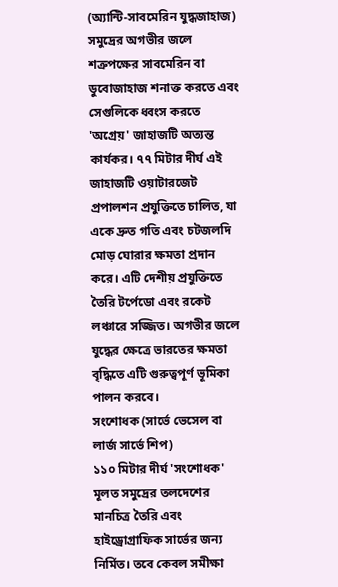(অ্যান্টি-সাবমেরিন যুদ্ধজাহাজ)
সমুদ্রের অগভীর জলে শত্রুপক্ষের সাবমেরিন বা ডুবোজাহাজ শনাক্ত করতে এবং সেগুলিকে ধ্বংস করতে 'অগ্রেয়' জাহাজটি অত্যন্ত কার্যকর। ৭৭ মিটার দীর্ঘ এই জাহাজটি ওয়াটারজেট প্রপালশন প্রযুক্তিতে চালিত, যা একে দ্রুত গতি এবং চটজলদি মোড় ঘোরার ক্ষমতা প্রদান করে। এটি দেশীয় প্রযুক্তিতে তৈরি টর্পেডো এবং রকেট লঞ্চারে সজ্জিত। অগভীর জলে যুদ্ধের ক্ষেত্রে ভারতের ক্ষমতা বৃদ্ধিতে এটি গুরুত্বপূর্ণ ভূমিকা পালন করবে।
সংশোধক (সার্ভে ভেসেল বা লার্জ সার্ভে শিপ)
১১০ মিটার দীর্ঘ 'সংশোধক' মূলত সমুদ্রের তলদেশের মানচিত্র তৈরি এবং হাইড্রোগ্রাফিক সার্ভের জন্য নির্মিত। তবে কেবল সমীক্ষা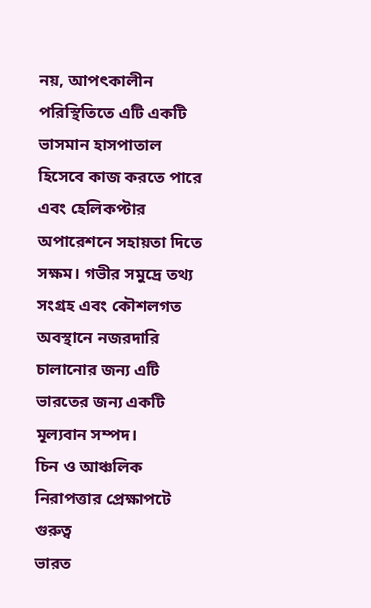নয়, আপৎকালীন পরিস্থিতিতে এটি একটি ভাসমান হাসপাতাল হিসেবে কাজ করতে পারে এবং হেলিকপ্টার অপারেশনে সহায়তা দিতে সক্ষম। গভীর সমুদ্রে তথ্য সংগ্রহ এবং কৌশলগত অবস্থানে নজরদারি চালানোর জন্য এটি ভারতের জন্য একটি মূল্যবান সম্পদ।
চিন ও আঞ্চলিক নিরাপত্তার প্রেক্ষাপটে গুরুত্ব
ভারত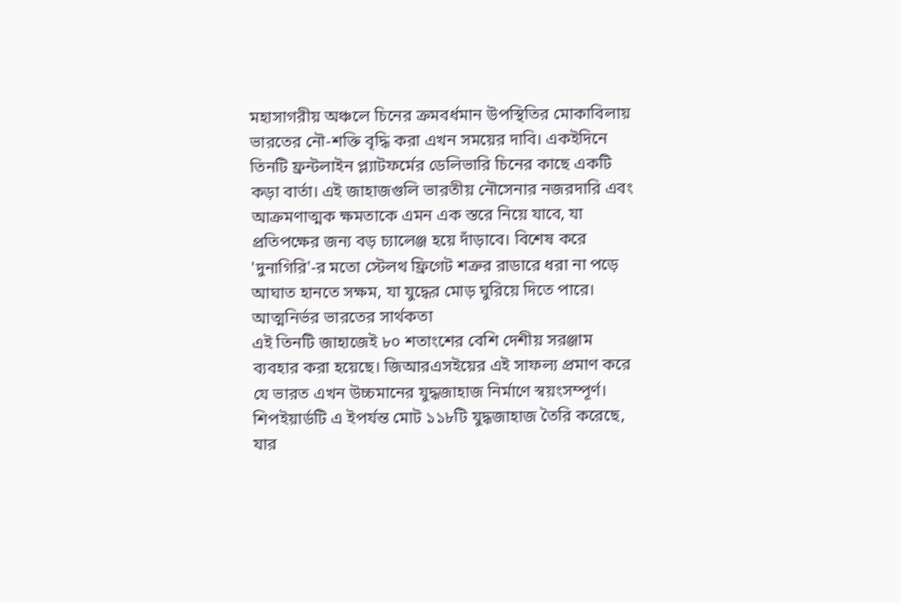মহাসাগরীয় অঞ্চলে চিনের ক্রমবর্ধমান উপস্থিতির মোকাবিলায় ভারতের নৌ-শক্তি বৃদ্ধি করা এখন সময়ের দাবি। একইদিনে তিনটি ফ্রন্টলাইন প্ল্যাটফর্মের ডেলিভারি চিনের কাছে একটি কড়া বার্তা। এই জাহাজগুলি ভারতীয় নৌসেনার নজরদারি এবং আক্রমণাত্মক ক্ষমতাকে এমন এক স্তরে নিয়ে যাবে, যা প্রতিপক্ষের জন্য বড় চ্যালেঞ্জ হয়ে দাঁড়াবে। বিশেষ করে 'দুনাগিরি'-র মতো স্টেলথ ফ্রিগেট শত্রুর রাডারে ধরা না পড়ে আঘাত হানতে সক্ষম, যা যুদ্ধের মোড় ঘুরিয়ে দিতে পারে।
আত্মনির্ভর ভারতের সার্থকতা
এই তিনটি জাহাজেই ৮০ শতাংশের বেশি দেশীয় সরঞ্জাম ব্যবহার করা হয়েছে। জিআরএসইয়ের এই সাফল্য প্রমাণ করে যে ভারত এখন উচ্চমানের যুদ্ধজাহাজ নির্মাণে স্বয়ংসম্পূর্ণ। শিপইয়ার্ডটি এ ইপর্যন্ত মোট ১১৮টি যুদ্ধজাহাজ তৈরি করেছে, যার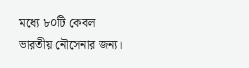মধ্যে ৮০টি কেবল ভারতীয় নৌসেনার জন্য।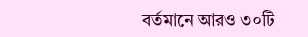বর্তমানে আরও ৩০টি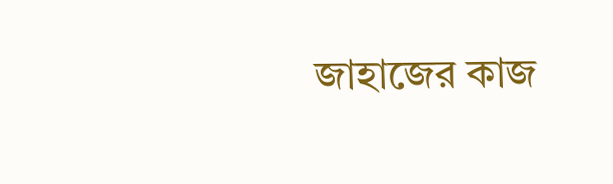জাহাজের কাজ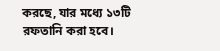করছে, যার মধ্যে ১৩টি রফতানি করা হবে।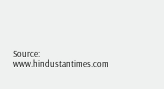Source: www.hindustantimes.com